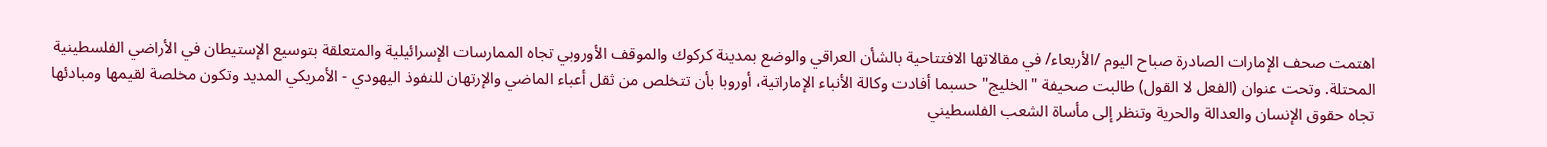اهتمت صحف الإمارات الصادرة صباح اليوم /الأربعاء/ في مقالاتها الافتتاحية بالشأن العراقي والوضع بمدينة كركوك والموقف الأوروبي تجاه الممارسات الإسرائيلية والمتعلقة بتوسيع الإستيطان في الأراضي الفلسطينية المحتلة. وتحت عنوان (الفعل لا القول) طالبت صحيفة "الخليج" حسبما أفادت وكالة الأنباء الإماراتية، أوروبا بأن تتخلص من ثقل أعباء الماضي والإرتهان للنفوذ اليهودي - الأمريكي المديد وتكون مخلصة لقيمها ومبادئها تجاه حقوق الإنسان والعدالة والحرية وتنظر إلى مأساة الشعب الفلسطيني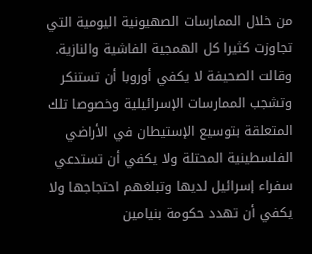من خلال الممارسات الصهيونية اليومية التي تجاوزت كثيرا كل الهمجية الفاشية والنازية. وقالت الصحيفة لا يكفي أوروبا أن تستنكر وتشجب الممارسات الإسرائيلية وخصوصا تلك المتعلقة بتوسيع الإستيطان في الأراضي الفلسطينية المحتلة ولا يكفي أن تستدعي سفراء إسرائيل لديها وتبلغهم احتجاجها ولا يكفي أن تهدد حكومة بنيامين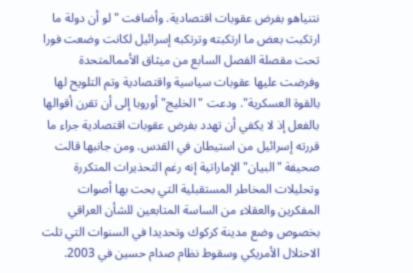نتنياهو بفرض عقوبات اقتصادية. وأضافت " لو أن دولة ما ارتكبت بعض ما ارتكبته وترتكبه إسرائيل لكانت وضعت فورا تحت مقصلة الفصل السابع من ميثاق الأممالمتحدة وفرضت عليها عقوبات سياسية واقتصادية وتم التلويح لها بالقوة العسكرية". ودعت "الخليج" أوروبا إلى أن تقرن أقوالها بالفعل إذ لا يكفي أن تهدد بفرض عقوبات اقتصادية جراء ما قررته إسرائيل من استيطان في القدس. ومن جانبها قالت صحيفة "البيان" الإماراتية إنه رغم التحذيرات المتكررة وتحليلات المخاطر المستقبلية التي بحت بها أصوات المفكرين والعقلاء من الساسة المتابعين للشأن العراقي بخصوص وضع مدينة كركوك وتحديدا في السنوات التي تلت الاحتلال الأمريكي وسقوط نظام صدام حسين في 2003.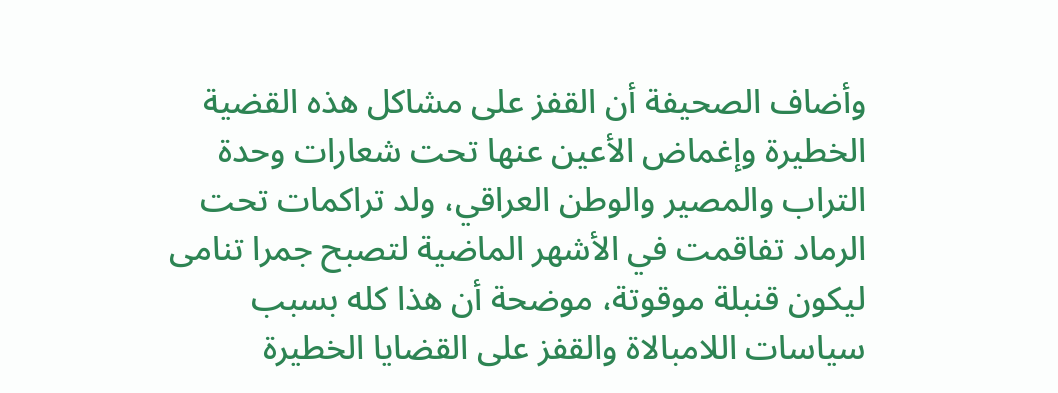وأضاف الصحيفة أن القفز على مشاكل هذه القضية الخطيرة وإغماض الأعين عنها تحت شعارات وحدة التراب والمصير والوطن العراقي، ولد تراكمات تحت الرماد تفاقمت في الأشهر الماضية لتصبح جمرا تنامى ليكون قنبلة موقوتة، موضحة أن هذا كله بسبب سياسات اللامبالاة والقفز على القضايا الخطيرة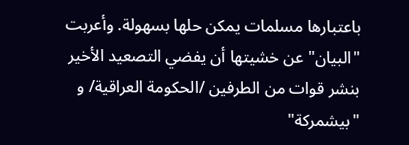باعتبارها مسلمات يمكن حلها بسهولة. وأعربت "البيان" عن خشيتها أن يفضي التصعيد الأخير بنشر قوات من الطرفين /الحكومة العراقية/ و "بيشمركة"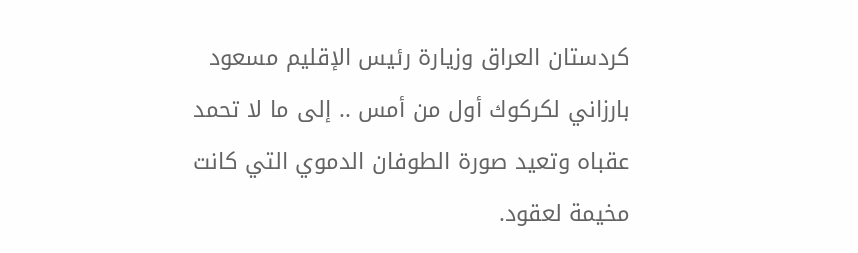كردستان العراق وزيارة رئيس الإقليم مسعود بارزاني لكركوك أول من أمس .. إلى ما لا تحمد عقباه وتعيد صورة الطوفان الدموي التي كانت مخيمة لعقود.